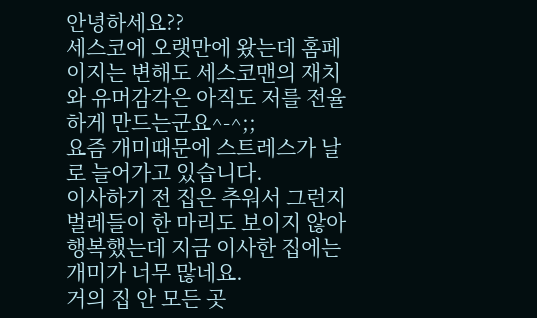안녕하세요??
세스코에 오랫만에 왔는데 홈페이지는 변해도 세스코맨의 재치와 유머감각은 아직도 저를 전율하게 만드는군요^-^;;
요즘 개미때문에 스트레스가 날로 늘어가고 있습니다.
이사하기 전 집은 추워서 그런지 벌레들이 한 마리도 보이지 않아 행복했는데 지금 이사한 집에는 개미가 너무 많네요.
거의 집 안 모든 곳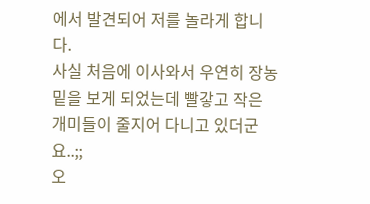에서 발견되어 저를 놀라게 합니다.
사실 처음에 이사와서 우연히 장농밑을 보게 되었는데 빨갛고 작은 개미들이 줄지어 다니고 있더군요..;;
오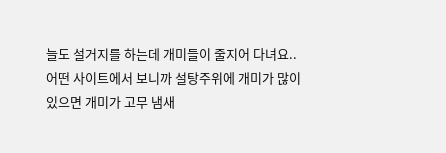늘도 설거지를 하는데 개미들이 줄지어 다녀요..
어떤 사이트에서 보니까 설탕주위에 개미가 많이 있으면 개미가 고무 냄새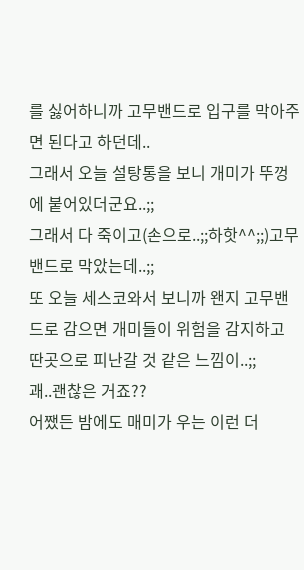를 싫어하니까 고무밴드로 입구를 막아주면 된다고 하던데..
그래서 오늘 설탕통을 보니 개미가 뚜껑에 붙어있더군요..;;
그래서 다 죽이고(손으로..;;하핫^^;;)고무밴드로 막았는데..;;
또 오늘 세스코와서 보니까 왠지 고무밴드로 감으면 개미들이 위험을 감지하고 딴곳으로 피난갈 것 같은 느낌이..;;
괘..괜찮은 거죠??
어쨌든 밤에도 매미가 우는 이런 더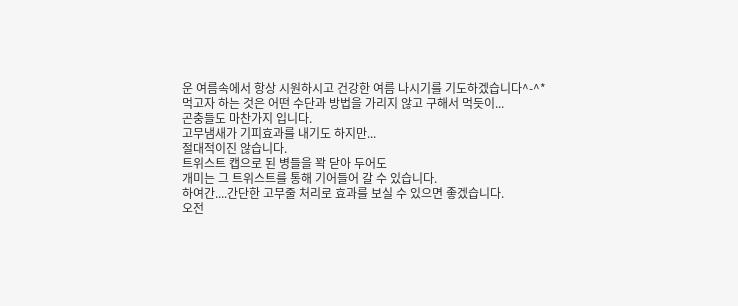운 여름속에서 항상 시원하시고 건강한 여름 나시기를 기도하겠습니다^-^*
먹고자 하는 것은 어떤 수단과 방법을 가리지 않고 구해서 먹듯이...
곤충들도 마찬가지 입니다.
고무냄새가 기피효과를 내기도 하지만...
절대적이진 않습니다.
트위스트 캡으로 된 병들을 꽉 닫아 두어도
개미는 그 트위스트를 통해 기어들어 갈 수 있습니다.
하여간....간단한 고무줄 처리로 효과를 보실 수 있으면 좋겠습니다.
오전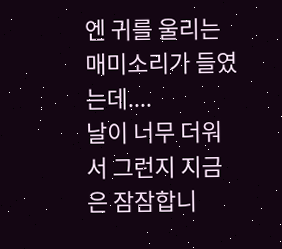엔 귀를 울리는 매미소리가 들였는데....
날이 너무 더워서 그런지 지금은 잠잠합니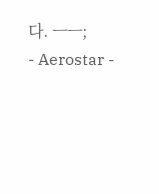다. ㅡㅡ;
- Aerostar -